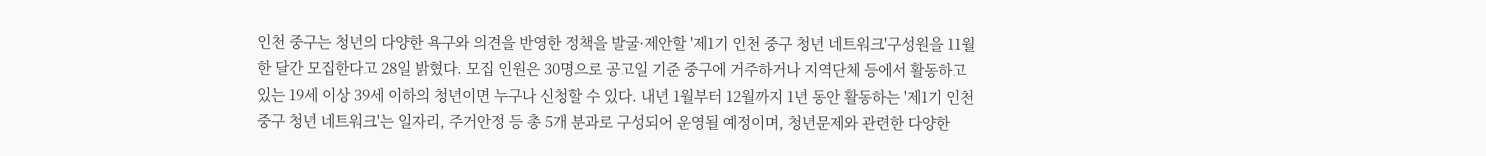인천 중구는 청년의 다양한 욕구와 의견을 반영한 정책을 발굴·제안할 '제1기 인천 중구 청년 네트워크'구성원을 11월 한 달간 모집한다고 28일 밝혔다. 모집 인원은 30명으로 공고일 기준 중구에 거주하거나 지역단체 등에서 활동하고 있는 19세 이상 39세 이하의 청년이면 누구나 신청할 수 있다. 내년 1월부터 12월까지 1년 동안 활동하는 '제1기 인천 중구 청년 네트워크'는 일자리, 주거안정 등 총 5개 분과로 구성되어 운영될 예정이며, 청년문제와 관련한 다양한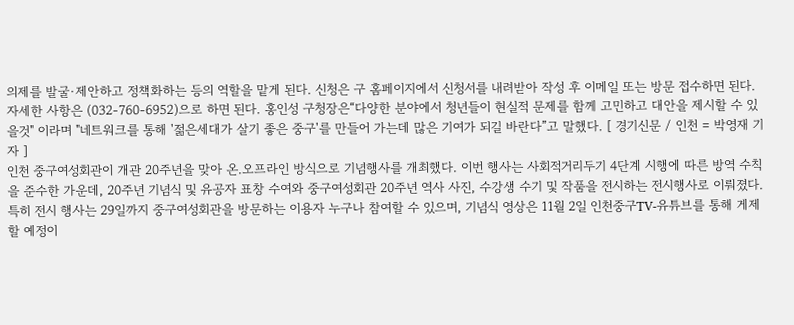의제를 발굴·제안하고 정책화하는 등의 역할을 맡게 된다. 신청은 구 홈페이지에서 신청서를 내려받아 작성 후 이메일 또는 방문 접수하면 된다. 자세한 사항은 (032-760-6952)으로 하면 된다. 홍인성 구청장은“다양한 분야에서 청년들이 현실적 문제를 함께 고민하고 대안을 제시할 수 있을것" 이라며 "네트워크를 통해 '젊은세대가 살기 좋은 중구'를 만들어 가는데 많은 기여가 되길 바란다”고 말했다. [ 경기신문 / 인천 = 박영재 기자 ]
인천 중구여성회관이 개관 20주년을 맞아 온.오프라인 방식으로 기념행사를 개최했다. 이번 행사는 사회적거리두기 4단계 시행에 따른 방역 수칙을 준수한 가운데, 20주년 기념식 및 유공자 표창 수여와 중구여성회관 20주년 역사 사진, 수강생 수기 및 작품을 전시하는 전시행사로 이뤄졌다. 특히 전시 행사는 29일까지 중구여성회관을 방문하는 이용자 누구나 참여할 수 있으며, 기념식 영상은 11월 2일 인천중구TV-유튜브를 통해 게제 할 예정이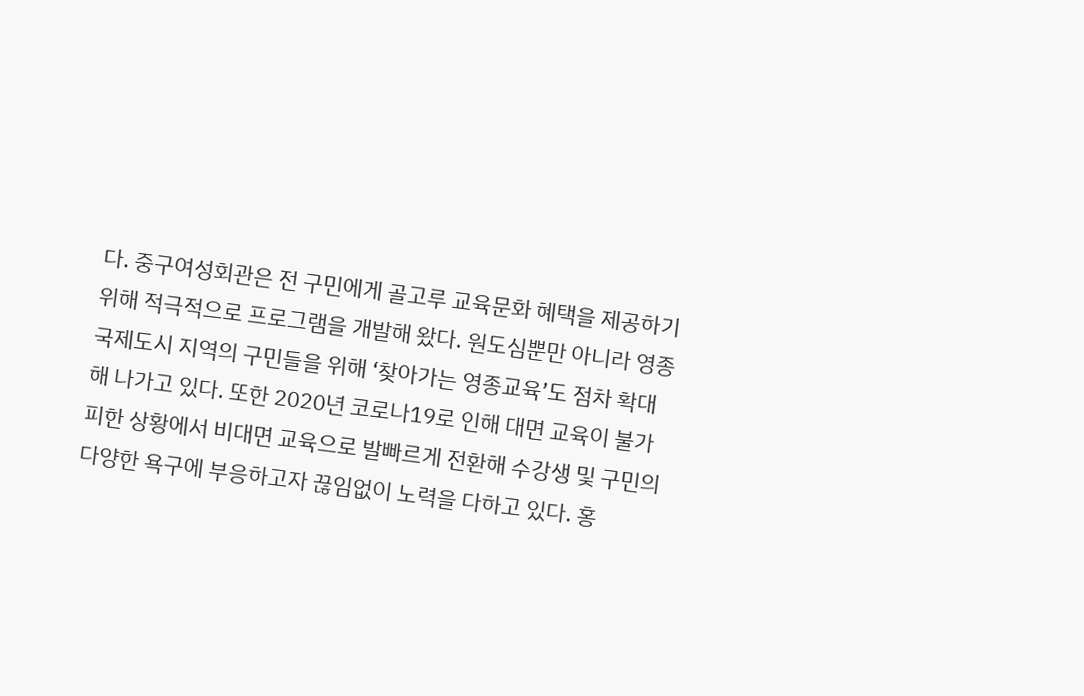다. 중구여성회관은 전 구민에게 골고루 교육문화 혜택을 제공하기 위해 적극적으로 프로그램을 개발해 왔다. 원도심뿐만 아니라 영종국제도시 지역의 구민들을 위해 ‘찾아가는 영종교육’도 점차 확대해 나가고 있다. 또한 2020년 코로나19로 인해 대면 교육이 불가피한 상황에서 비대면 교육으로 발빠르게 전환해 수강생 및 구민의 다양한 욕구에 부응하고자 끊임없이 노력을 다하고 있다. 홍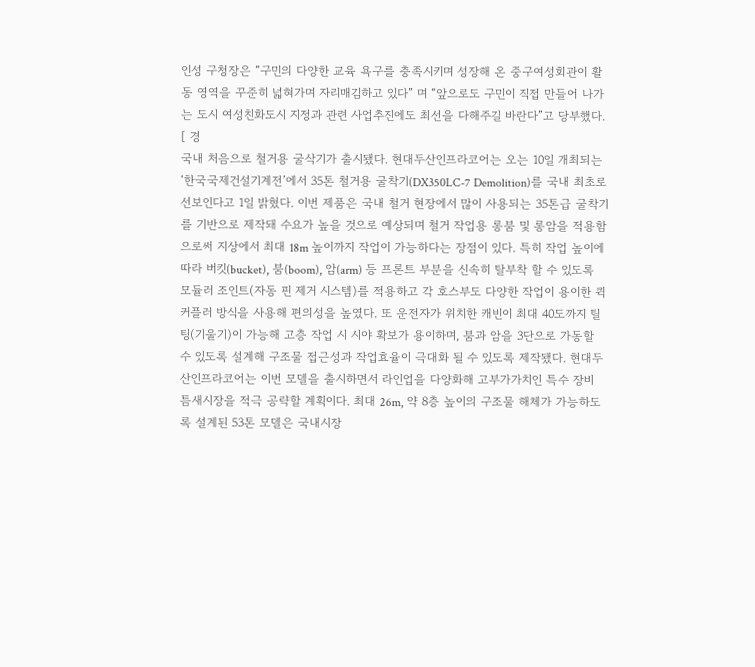인성 구청장은 “구민의 다양한 교육 욕구를 충족시키며 성장해 온 중구여성회관이 활동 영역을 꾸준히 넓혀가며 자리매김하고 있다” 며 “앞으로도 구민이 직접 만들어 나가는 도시 여성친화도시 지정과 관련 사업추진에도 최선을 다해주길 바란다”고 당부했다. [ 경
국내 처음으로 철거용 굴삭기가 출시됐다. 현대두산인프라코어는 오는 10일 개최되는 ‘한국국제건설기계전’에서 35톤 철거용 굴착기(DX350LC-7 Demolition)를 국내 최초로 선보인다고 1일 밝혔다. 이번 제품은 국내 철거 현장에서 많이 사용되는 35톤급 굴착기를 기반으로 제작돼 수요가 높을 것으로 예상되며 철거 작업용 롱붐 및 롱암을 적용함으로써 지상에서 최대 18m 높이까지 작업이 가능하다는 장점이 있다. 특히 작업 높이에 따라 버킷(bucket), 붐(boom), 암(arm) 등 프론트 부분을 신속히 탈부착 할 수 있도록 모듈러 조인트(자동 핀 제거 시스템)를 적용하고 각 호스부도 다양한 작업이 용이한 퀵커플러 방식을 사용해 편의성을 높였다. 또 운전자가 위치한 캐빈이 최대 40도까지 틸팅(기울기)이 가능해 고층 작업 시 시야 확보가 용이하며, 붐과 암을 3단으로 가동할 수 있도록 설계해 구조물 접근성과 작업효율이 극대화 될 수 있도록 제작됐다. 현대두산인프라코어는 이번 모델을 출시하면서 라인업을 다양화해 고부가가치인 특수 장비 틈새시장을 적극 공략할 계획이다. 최대 26m, 약 8층 높이의 구조물 해체가 가능하도록 설계된 53톤 모델은 국내시장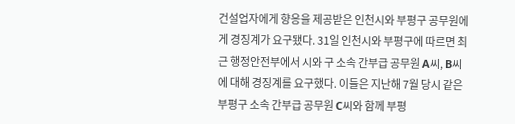건설업자에게 향응을 제공받은 인천시와 부평구 공무원에게 경징계가 요구됐다. 31일 인천시와 부평구에 따르면 최근 행정안전부에서 시와 구 소속 간부급 공무원 A씨, B씨에 대해 경징계를 요구했다. 이들은 지난해 7월 당시 같은 부평구 소속 간부급 공무원 C씨와 함께 부평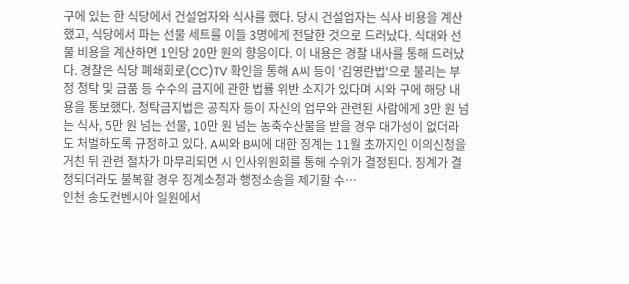구에 있는 한 식당에서 건설업자와 식사를 했다. 당시 건설업자는 식사 비용을 계산했고, 식당에서 파는 선물 세트를 이들 3명에게 전달한 것으로 드러났다. 식대와 선물 비용을 계산하면 1인당 20만 원의 향응이다. 이 내용은 경찰 내사를 통해 드러났다. 경찰은 식당 폐쇄회로(CC)TV 확인을 통해 A씨 등이 '김영란법'으로 불리는 부정 청탁 및 금품 등 수수의 금지에 관한 법률 위반 소지가 있다며 시와 구에 해당 내용을 통보했다. 청탁금지법은 공직자 등이 자신의 업무와 관련된 사람에게 3만 원 넘는 식사, 5만 원 넘는 선물, 10만 원 넘는 농축수산물을 받을 경우 대가성이 없더라도 처벌하도록 규정하고 있다. A씨와 B씨에 대한 징계는 11월 초까지인 이의신청을 거친 뒤 관련 절차가 마무리되면 시 인사위원회를 통해 수위가 결정된다. 징계가 결정되더라도 불복할 경우 징계소청과 행정소송을 제기할 수…
인천 송도컨벤시아 일원에서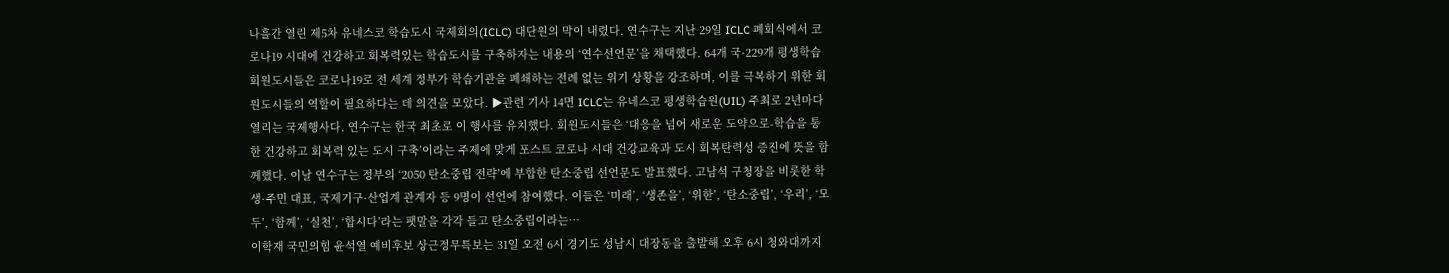나흘간 열린 제5차 유네스코 학습도시 국제회의(ICLC) 대단원의 막이 내렸다. 연수구는 지난 29일 ICLC 폐회식에서 코로나19 시대에 건강하고 회복력있는 학습도시를 구축하자는 내용의 ‘연수선언문’을 채택했다. 64개 국·229개 평생학습 회원도시들은 코로나19로 전 세계 정부가 학습기관을 폐쇄하는 전례 없는 위기 상황을 강조하며, 이를 극복하기 위한 회원도시들의 역할이 필요하다는 데 의견을 모았다. ▶관련 기사 14면 ICLC는 유네스코 평생학습원(UIL) 주최로 2년마다 열리는 국제행사다. 연수구는 한국 최초로 이 행사를 유치했다. 회원도시들은 ‘대응을 넘어 새로운 도약으로-학습을 통한 건강하고 회복력 있는 도시 구축’이라는 주제에 맞게 포스트 코로나 시대 건강교육과 도시 회복탄력성 증진에 뜻을 함께했다. 이날 연수구는 정부의 ‘2050 탄소중립 전략’에 부합한 탄소중립 선언문도 발표했다. 고남석 구청장을 비롯한 학생·주민 대표, 국제기구·산업계 관계자 등 9명이 선언에 참여했다. 이들은 ‘미래’, ‘생존을’, ‘위한’, ‘탄소중립’, ‘우리’, ‘모두’, ‘함께’, ‘실천’, ‘합시다’라는 팻말을 각각 들고 탄소중립이라는…
이학재 국민의힘 윤석열 예비후보 상근정무특보는 31일 오전 6시 경기도 성남시 대장동을 출발해 오후 6시 청와대까지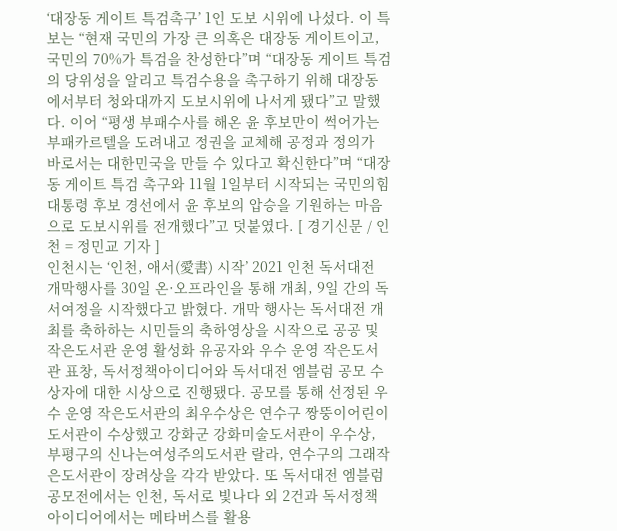‘대장동 게이트 특검촉구’ 1인 도보 시위에 나섰다. 이 특보는 “현재 국민의 가장 큰 의혹은 대장동 게이트이고, 국민의 70%가 특검을 찬성한다”며 “대장동 게이트 특검의 당위성을 알리고 특검수용을 촉구하기 위해 대장동에서부터 청와대까지 도보시위에 나서게 됐다”고 말했다. 이어 “평생 부패수사를 해온 윤 후보만이 썩어가는 부패카르텔을 도려내고 정권을 교체해 공정과 정의가 바로서는 대한민국을 만들 수 있다고 확신한다”며 “대장동 게이트 특검 촉구와 11월 1일부터 시작되는 국민의힘 대통령 후보 경선에서 윤 후보의 압승을 기원하는 마음으로 도보시위를 전개했다”고 덧붙였다. [ 경기신문 / 인천 = 정민교 기자 ]
인천시는 ‘인천, 애서(愛書) 시작’ 2021 인천 독서대전 개막행사를 30일 온·오프라인을 통해 개최, 9일 간의 독서여정을 시작했다고 밝혔다. 개막 행사는 독서대전 개최를 축하하는 시민들의 축하영상을 시작으로 공공 및 작은도서관 운영 활성화 유공자와 우수 운영 작은도서관 표창, 독서정책아이디어와 독서대전 엠블럼 공모 수상자에 대한 시상으로 진행됐다. 공모를 통해 선정된 우수 운영 작은도서관의 최우수상은 연수구 짱뚱이어린이도서관이 수상했고 강화군 강화미술도서관이 우수상, 부평구의 신나는여성주의도서관 랄라, 연수구의 그래작은도서관이 장려상을 각각 받았다. 또 독서대전 엠블럼 공모전에서는 인천, 독서로 빛나다 외 2건과 독서정책 아이디어에서는 메타버스를 활용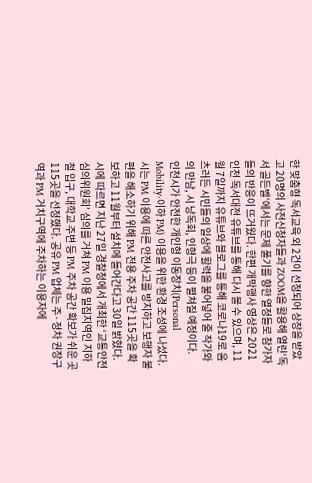한 맞춤형 독서교육 외 2건이 선정되어 상장을 받았고 20명의 사전신청자들과 ZOOM을 활용해 열린‘독서 골든벨’에서는 문제 풀기를 향한 열정들로 참가자들의 반응이 뜨거웠다. 한편 개막행사 영상은 2021 인천 독서대전 유튜브를 통해 다시 볼 수 있으며, 11월 7일까지 유튜브와 블로그를 통해 코로나19로 움츠러든 시민들의 일상에 활력을 불어넣어 줄 작가와의 만남, 시 낭독회, 인형극 등이 펼쳐질 예정이다.
인천시가 안전한 개인형 이동장치(Personal Mobility·이하 PM) 이용을 위한 환경 조성에 나섰다. 시는 PM 이용에 따른 안전사고를 방지하고 보행자 불편을 해소하기 위해 PM 전용 주차 공간 115곳을 확보하고 11월부터 설치에 들어간다고 30일 밝혔다. 시에 따르면 지난 27일 경찰청에서 개최한 ‘교통안전심의위원회’ 심의를 거쳐 PM 이용 밀집지역인 지하철 입구, 대학교 주변 등 PM 주차 공간 확보가 쉬운 곳 115곳을 선정했다. 공유 PM 업체는 주·정차 권장구역과 PM 거치구역에 주차하는 이용자에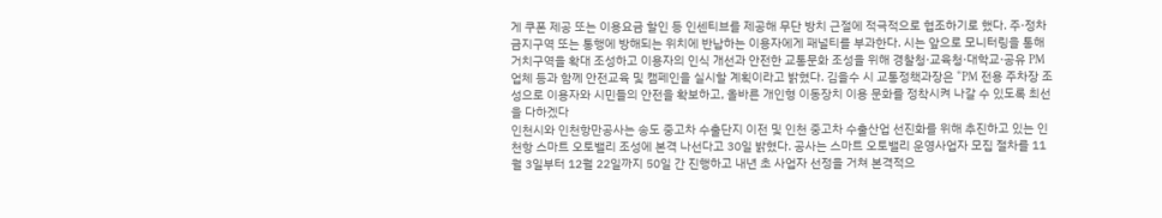게 쿠폰 제공 또는 이용요금 할인 등 인센티브를 제공해 무단 방치 근절에 적극적으로 협조하기로 했다. 주·정차 금지구역 또는 통행에 방해되는 위치에 반납하는 이용자에게 패널티를 부과한다. 시는 앞으로 모니터링을 통해 거치구역을 확대 조성하고 이용자의 인식 개선과 안전한 교통문화 조성을 위해 경찰청·교육청·대학교·공유 PM 업체 등과 함께 안전교육 및 캠페인을 실시할 계획이라고 밝혔다. 김을수 시 교통정책과장은 “PM 전용 주차장 조성으로 이용자와 시민들의 안전을 확보하고, 올바른 개인형 이동장치 이용 문화를 정착시켜 나갈 수 있도록 최선을 다하겠다
인천시와 인천항만공사는 송도 중고차 수출단지 이전 및 인천 중고차 수출산업 선진화를 위해 추진하고 있는 인천항 스마트 오토밸리 조성에 본격 나선다고 30일 밝혔다. 공사는 스마트 오토밸리 운영사업자 모집 절차를 11월 3일부터 12월 22일까지 50일 간 진행하고 내년 초 사업자 선정을 거쳐 본격적으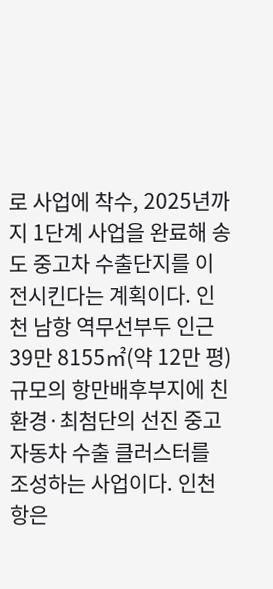로 사업에 착수, 2025년까지 1단계 사업을 완료해 송도 중고차 수출단지를 이전시킨다는 계획이다. 인천 남항 역무선부두 인근 39만 8155㎡(약 12만 평) 규모의 항만배후부지에 친환경·최첨단의 선진 중고자동차 수출 클러스터를 조성하는 사업이다. 인천항은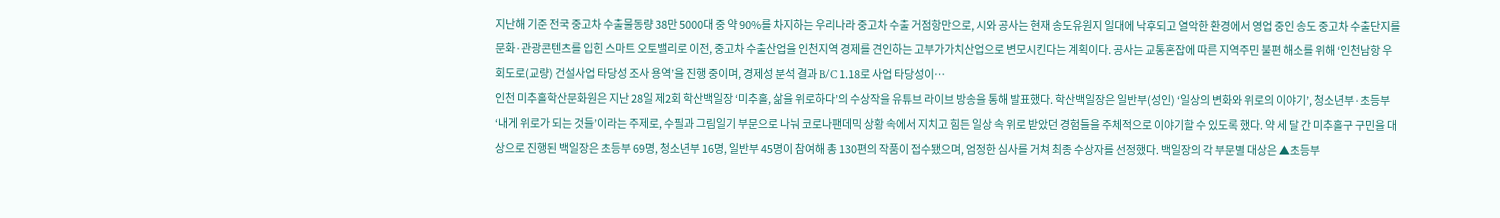지난해 기준 전국 중고차 수출물동량 38만 5000대 중 약 90%를 차지하는 우리나라 중고차 수출 거점항만으로, 시와 공사는 현재 송도유원지 일대에 낙후되고 열악한 환경에서 영업 중인 송도 중고차 수출단지를 문화·관광콘텐츠를 입힌 스마트 오토밸리로 이전, 중고차 수출산업을 인천지역 경제를 견인하는 고부가가치산업으로 변모시킨다는 계획이다. 공사는 교통혼잡에 따른 지역주민 불편 해소를 위해 ‘인천남항 우회도로(교량) 건설사업 타당성 조사 용역’을 진행 중이며, 경제성 분석 결과 B/C 1.18로 사업 타당성이…
인천 미추홀학산문화원은 지난 28일 제2회 학산백일장 ‘미추홀, 삶을 위로하다’의 수상작을 유튜브 라이브 방송을 통해 발표했다. 학산백일장은 일반부(성인) ‘일상의 변화와 위로의 이야기’, 청소년부·초등부 ‘내게 위로가 되는 것들’이라는 주제로, 수필과 그림일기 부문으로 나눠 코로나팬데믹 상황 속에서 지치고 힘든 일상 속 위로 받았던 경험들을 주체적으로 이야기할 수 있도록 했다. 약 세 달 간 미추홀구 구민을 대상으로 진행된 백일장은 초등부 69명, 청소년부 16명, 일반부 45명이 참여해 총 130편의 작품이 접수됐으며, 엄정한 심사를 거쳐 최종 수상자를 선정했다. 백일장의 각 부문별 대상은 ▲초등부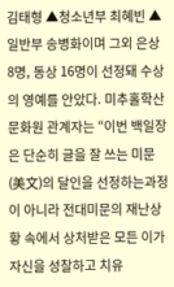김태형 ▲청소년부 최혜빈 ▲일반부 송병화이며 그외 은상 8명, 동상 16명이 선정돼 수상의 영예를 안았다. 미추홀학산문화원 관계자는 “이번 백일장은 단순히 글을 잘 쓰는 미문(美文)의 달인을 선정하는과정이 아니라 전대미문의 재난상황 속에서 상처받은 모든 이가 자신을 성찰하고 치유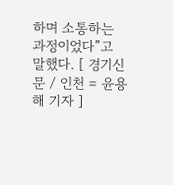하며 소통하는 과정이었다”고 말했다. [ 경기신문 / 인천 = 윤용해 기자 ]